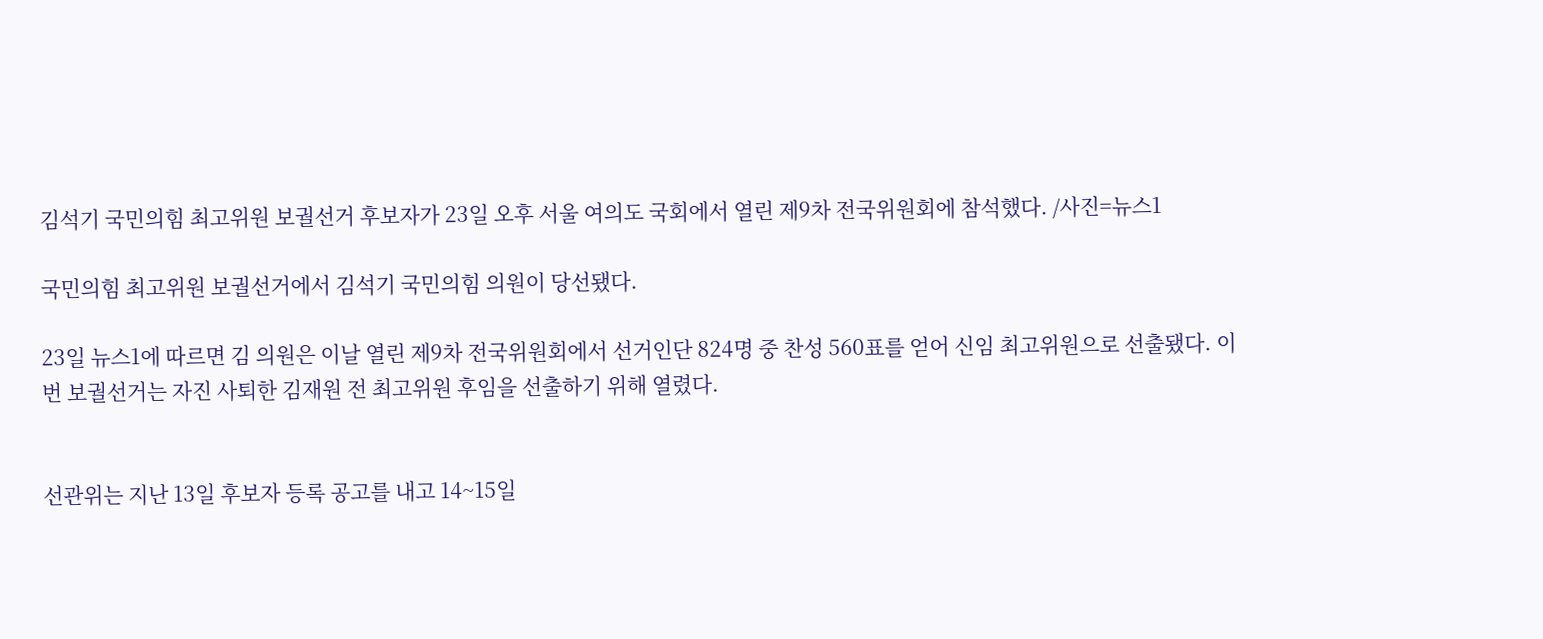김석기 국민의힘 최고위원 보궐선거 후보자가 23일 오후 서울 여의도 국회에서 열린 제9차 전국위원회에 참석했다. /사진=뉴스1

국민의힘 최고위원 보궐선거에서 김석기 국민의힘 의원이 당선됐다.

23일 뉴스1에 따르면 김 의원은 이날 열린 제9차 전국위원회에서 선거인단 824명 중 찬성 560표를 얻어 신임 최고위원으로 선출됐다. 이번 보궐선거는 자진 사퇴한 김재원 전 최고위원 후임을 선출하기 위해 열렸다.


선관위는 지난 13일 후보자 등록 공고를 내고 14~15일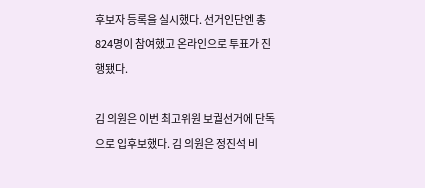후보자 등록을 실시했다. 선거인단엔 총 824명이 참여했고 온라인으로 투표가 진행됐다.

김 의원은 이번 최고위원 보궐선거에 단독으로 입후보했다. 김 의원은 정진석 비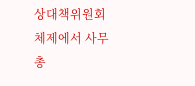상대책위원회 체제에서 사무총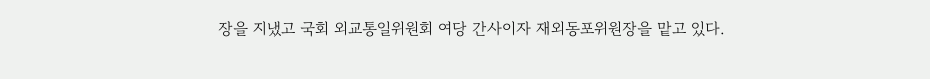장을 지냈고 국회 외교통일위원회 여당 간사이자 재외동포위원장을 맡고 있다.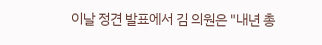이날 정견 발표에서 김 의원은 "내년 총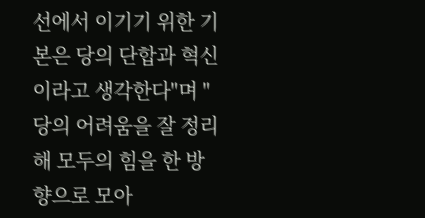선에서 이기기 위한 기본은 당의 단합과 혁신이라고 생각한다"며 "당의 어려움을 잘 정리해 모두의 힘을 한 방향으로 모아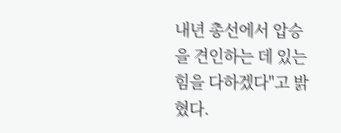내년 총선에서 압승을 견인하는 데 있는 힘을 다하겠다"고 밝혔다.